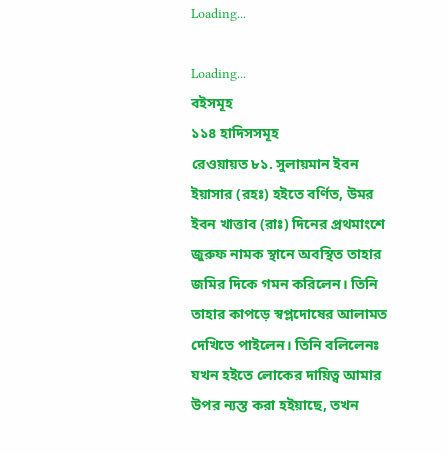Loading...

Loading...
বইসমূহ
১১৪ হাদিসসমূহ
রেওয়ায়ত ৮১. সুলায়মান ইবন ইয়াসার (রহঃ) হইতে বর্ণিত, উমর ইবন খাত্তাব (রাঃ) দিনের প্রথমাংশে জুরুফ নামক স্থানে অবস্থিত তাহার জমির দিকে গমন করিলেন। তিনি তাহার কাপড়ে স্বপ্লদোষের আলামত দেখিতে পাইলেন। তিনি বলিলেনঃ যখন হইতে লোকের দায়িত্ব আমার উপর ন্যস্ত করা হইয়াছে, তখন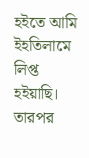হইতে আমি ইহতিলামে লিপ্ত হইয়াছি। তারপর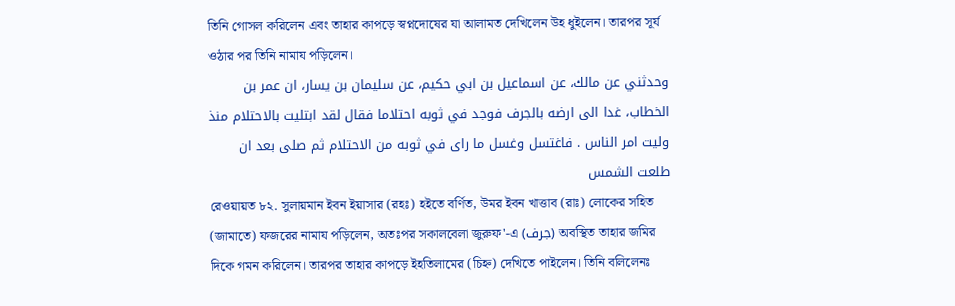তিনি গোসল করিলেন এবং তাহার কাপড়ে স্বপ্নদোষের যা আলামত দেখিলেন উহ ধুইলেন। তারপর সূর্য ওঠার পর তিনি নামায পড়িলেন।
وحدثني عن مالك، عن اسماعيل بن ابي حكيم، عن سليمان بن يسار، ان عمر بن الخطاب، غدا الى ارضه بالجرف فوجد في ثوبه احتلاما فقال لقد ابتليت بالاحتلام منذ وليت امر الناس . فاغتسل وغسل ما راى في ثوبه من الاحتلام ثم صلى بعد ان طلعت الشمس
রেওয়ায়ত ৮২. সুলায়মান ইবন ইয়াসার (রহঃ) হইতে বর্ণিত, উমর ইবন খাত্তাব (রাঃ) লোকের সহিত (জামাতে) ফজরের নামায পড়িলেন, অতঃপর সকালবেলা জুরুফ'-এ (جرف) অবস্থিত তাহার জমির দিকে গমন করিলেন। তারপর তাহার কাপড়ে ইহতিলামের (চিহ্ন) দেখিতে পাইলেন। তিনি বলিলেনঃ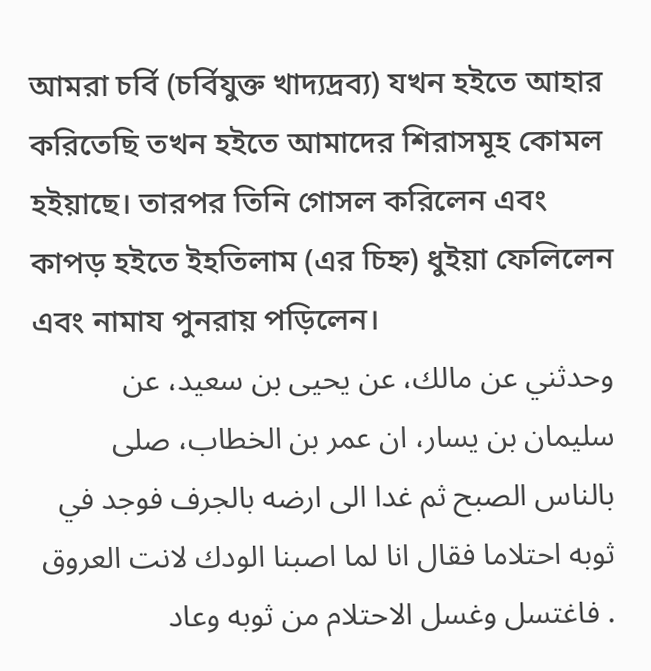আমরা চর্বি (চর্বিযুক্ত খাদ্যদ্রব্য) যখন হইতে আহার করিতেছি তখন হইতে আমাদের শিরাসমূহ কোমল হইয়াছে। তারপর তিনি গোসল করিলেন এবং কাপড় হইতে ইহতিলাম (এর চিহ্ন) ধুইয়া ফেলিলেন এবং নামায পুনরায় পড়িলেন।
وحدثني عن مالك، عن يحيى بن سعيد، عن سليمان بن يسار، ان عمر بن الخطاب، صلى بالناس الصبح ثم غدا الى ارضه بالجرف فوجد في ثوبه احتلاما فقال انا لما اصبنا الودك لانت العروق . فاغتسل وغسل الاحتلام من ثوبه وعاد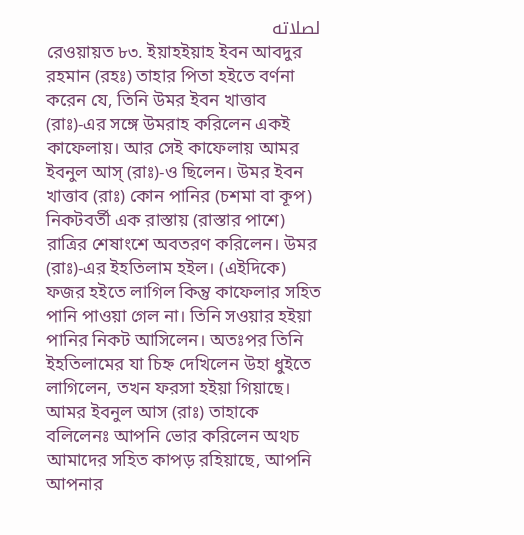لصلاته
রেওয়ায়ত ৮৩. ইয়াহইয়াহ ইবন আবদুর রহমান (রহঃ) তাহার পিতা হইতে বর্ণনা করেন যে, তিনি উমর ইবন খাত্তাব (রাঃ)-এর সঙ্গে উমরাহ করিলেন একই কাফেলায়। আর সেই কাফেলায় আমর ইবনুল আস্ (রাঃ)-ও ছিলেন। উমর ইবন খাত্তাব (রাঃ) কোন পানির (চশমা বা কূপ) নিকটবর্তী এক রাস্তায় (রাস্তার পাশে) রাত্রির শেষাংশে অবতরণ করিলেন। উমর (রাঃ)-এর ইহতিলাম হইল। (এইদিকে) ফজর হইতে লাগিল কিন্তু কাফেলার সহিত পানি পাওয়া গেল না। তিনি সওয়ার হইয়া পানির নিকট আসিলেন। অতঃপর তিনি ইহতিলামের যা চিহ্ন দেখিলেন উহা ধুইতে লাগিলেন, তখন ফরসা হইয়া গিয়াছে। আমর ইবনুল আস (রাঃ) তাহাকে বলিলেনঃ আপনি ভোর করিলেন অথচ আমাদের সহিত কাপড় রহিয়াছে, আপনি আপনার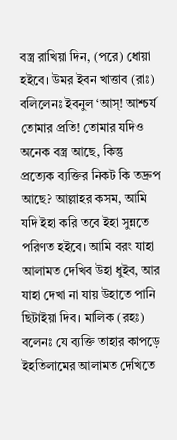বস্ত্র রাখিয়া দিন, (পরে) ধোয়া হইবে। উমর ইবন খাত্তাব (রাঃ) বলিলেনঃ ইবনুল ‘আস্! আশ্চর্য তোমার প্রতি! তোমার যদিও অনেক বস্ত্র আছে, কিন্তু প্রত্যেক ব্যক্তির নিকট কি তদ্রুপ আছে? আল্লাহর কসম, আমি যদি ইহা করি তবে ইহা সুন্নতে পরিণত হইবে। আমি বরং যাহা আলামত দেখিব উহা ধুইব, আর যাহা দেখা না যায় উহাতে পানি ছিটাইয়া দিব। মালিক (রহঃ) বলেনঃ যে ব্যক্তি তাহার কাপড়ে ইহতিলামের আলামত দেখিতে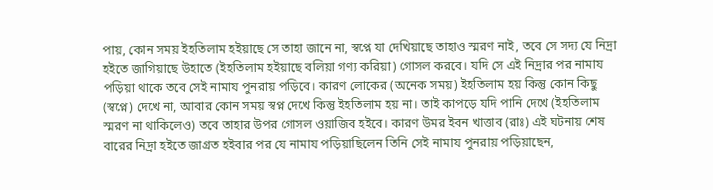পায়, কোন সময় ইহতিলাম হইয়াছে সে তাহা জানে না, স্বপ্নে যা দেখিয়াছে তাহাও স্মরণ নাই, তবে সে সদ্য যে নিদ্রা হইতে জাগিয়াছে উহাতে (ইহতিলাম হইয়াছে বলিয়া গণ্য করিয়া) গোসল করবে। যদি সে এই নিদ্রার পর নামায পড়িয়া থাকে তবে সেই নামায পুনরায় পড়িবে। কারণ লোকের (অনেক সময়) ইহতিলাম হয় কিন্তু কোন কিছু (স্বপ্নে) দেখে না, আবার কোন সময় স্বপ্ন দেখে কিন্তু ইহতিলাম হয় না। তাই কাপড়ে যদি পানি দেখে (ইহতিলাম স্মরণ না থাকিলেও) তবে তাহার উপর গোসল ওয়াজিব হইবে। কারণ উমর ইবন খাত্তাব (রাঃ) এই ঘটনায় শেষ বারের নিদ্রা হইতে জাগ্রত হইবার পর যে নামায পড়িয়াছিলেন তিনি সেই নামায পুনরায় পড়িয়াছেন,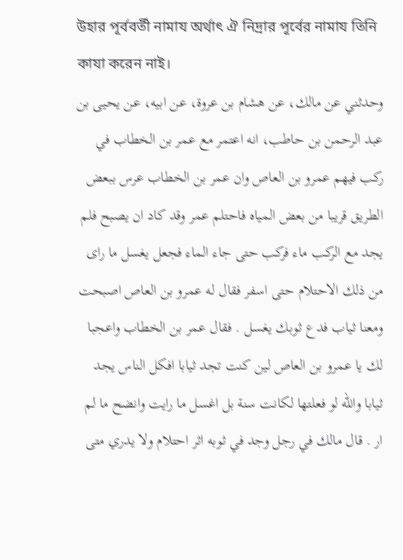উহার পূর্ববর্তী নামায অর্থাৎ ঐ নিদ্রার পূর্বের নামায তিনি কাযা করেন নাই।
وحدثني عن مالك، عن هشام بن عروة، عن ابيه، عن يحيى بن عبد الرحمن بن حاطب، انه اعتمر مع عمر بن الخطاب في ركب فيهم عمرو بن العاص وان عمر بن الخطاب عرس ببعض الطريق قريبا من بعض المياه فاحتلم عمر وقد كاد ان يصبح فلم يجد مع الركب ماء فركب حتى جاء الماء فجعل يغسل ما راى من ذلك الاحتلام حتى اسفر فقال له عمرو بن العاص اصبحت ومعنا ثياب فدع ثوبك يغسل . فقال عمر بن الخطاب واعجبا لك يا عمرو بن العاص لين كنت تجد ثيابا افكل الناس يجد ثيابا والله لو فعلتها لكانت سنة بل اغسل ما رايت وانضح ما لم ار . قال مالك في رجل وجد في ثوبه اثر احتلام ولا يدري متى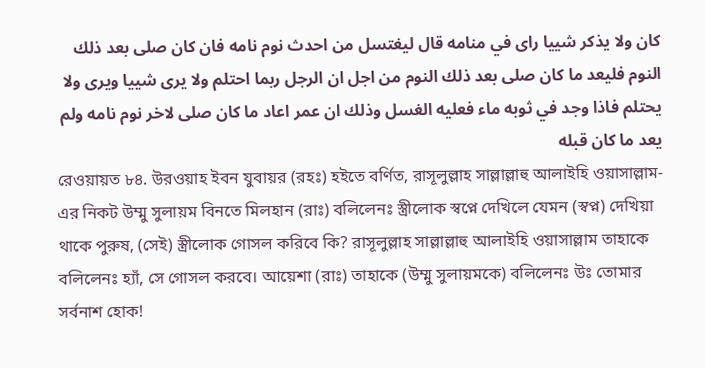كان ولا يذكر شييا راى في منامه قال ليغتسل من احدث نوم نامه فان كان صلى بعد ذلك النوم فليعد ما كان صلى بعد ذلك النوم من اجل ان الرجل ربما احتلم ولا يرى شييا ويرى ولا يحتلم فاذا وجد في ثوبه ماء فعليه الغسل وذلك ان عمر اعاد ما كان صلى لاخر نوم نامه ولم يعد ما كان قبله
রেওয়ায়ত ৮৪. উরওয়াহ ইবন যুবায়র (রহঃ) হইতে বর্ণিত, রাসূলুল্লাহ সাল্লাল্লাহু আলাইহি ওয়াসাল্লাম-এর নিকট উম্মু সুলায়ম বিনতে মিলহান (রাঃ) বলিলেনঃ স্ত্রীলোক স্বপ্নে দেখিলে যেমন (স্বপ্ন) দেখিয়া থাকে পুরুষ, (সেই) স্ত্রীলোক গোসল করিবে কি? রাসূলুল্লাহ সাল্লাল্লাহু আলাইহি ওয়াসাল্লাম তাহাকে বলিলেনঃ হ্যাঁ, সে গোসল করবে। আয়েশা (রাঃ) তাহাকে (উম্মু সুলায়মকে) বলিলেনঃ উঃ তোমার সর্বনাশ হোক!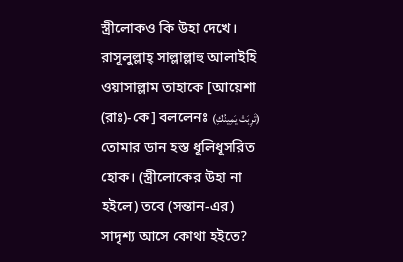স্ত্রীলোকও কি উহা দেখে। রাসূলুল্লাহ্ সাল্লাল্লাহু আলাইহি ওয়াসাল্লাম তাহাকে [আয়েশা (রাঃ)-কে] বললেনঃ (تَرِبَتْ يَمِينُكِ) তোমার ডান হস্ত ধূলিধূসরিত হোক। (স্ত্রীলোকের উহা না হইলে) তবে (সন্তান-এর) সাদৃশ্য আসে কোথা হইতে?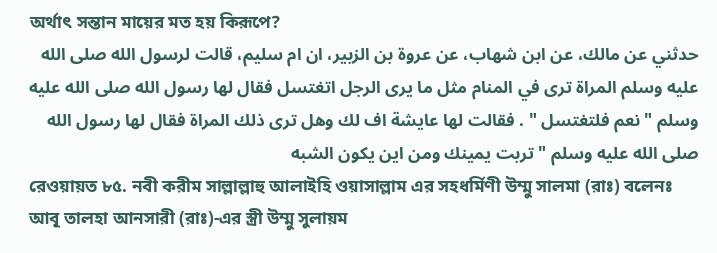অর্থাৎ সন্তান মায়ের মত হয় কিরূপে?
حدثني عن مالك، عن ابن شهاب، عن عروة بن الزبير، ان ام سليم، قالت لرسول الله صلى الله عليه وسلم المراة ترى في المنام مثل ما يرى الرجل اتغتسل فقال لها رسول الله صلى الله عليه وسلم " نعم فلتغتسل " . فقالت لها عايشة اف لك وهل ترى ذلك المراة فقال لها رسول الله صلى الله عليه وسلم " تربت يمينك ومن اين يكون الشبه
রেওয়ায়ত ৮৫. নবী করীম সাল্লাল্লাহু আলাইহি ওয়াসাল্লাম এর সহধর্মিণী উম্মু সালমা (রাঃ) বলেনঃ আবূ তালহা আনসারী (রাঃ)-এর স্ত্রী উম্মু সুলায়ম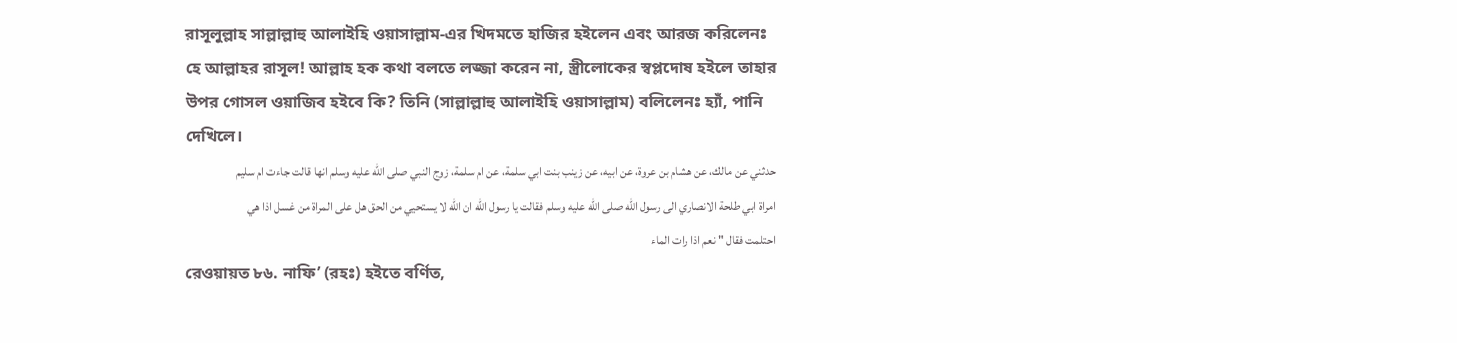রাসূলুল্লাহ সাল্লাল্লাহু আলাইহি ওয়াসাল্লাম-এর খিদমতে হাজির হইলেন এবং আরজ করিলেনঃ হে আল্লাহর রাসূল! আল্লাহ হক কথা বলতে লজ্জা করেন না, স্ত্রীলোকের স্বপ্লদোষ হইলে তাহার উপর গোসল ওয়াজিব হইবে কি? তিনি (সাল্লাল্লাহু আলাইহি ওয়াসাল্লাম) বলিলেনঃ হ্যাঁ, পানি দেখিলে।
حدثني عن مالك، عن هشام بن عروة، عن ابيه، عن زينب بنت ابي سلمة، عن ام سلمة، زوج النبي صلى الله عليه وسلم انها قالت جاءت ام سليم امراة ابي طلحة الانصاري الى رسول الله صلى الله عليه وسلم فقالت يا رسول الله ان الله لا يستحيي من الحق هل على المراة من غسل اذا هي احتلمت فقال " نعم اذا رات الماء
রেওয়ায়ত ৮৬. নাফি’ (রহঃ) হইতে বর্ণিত,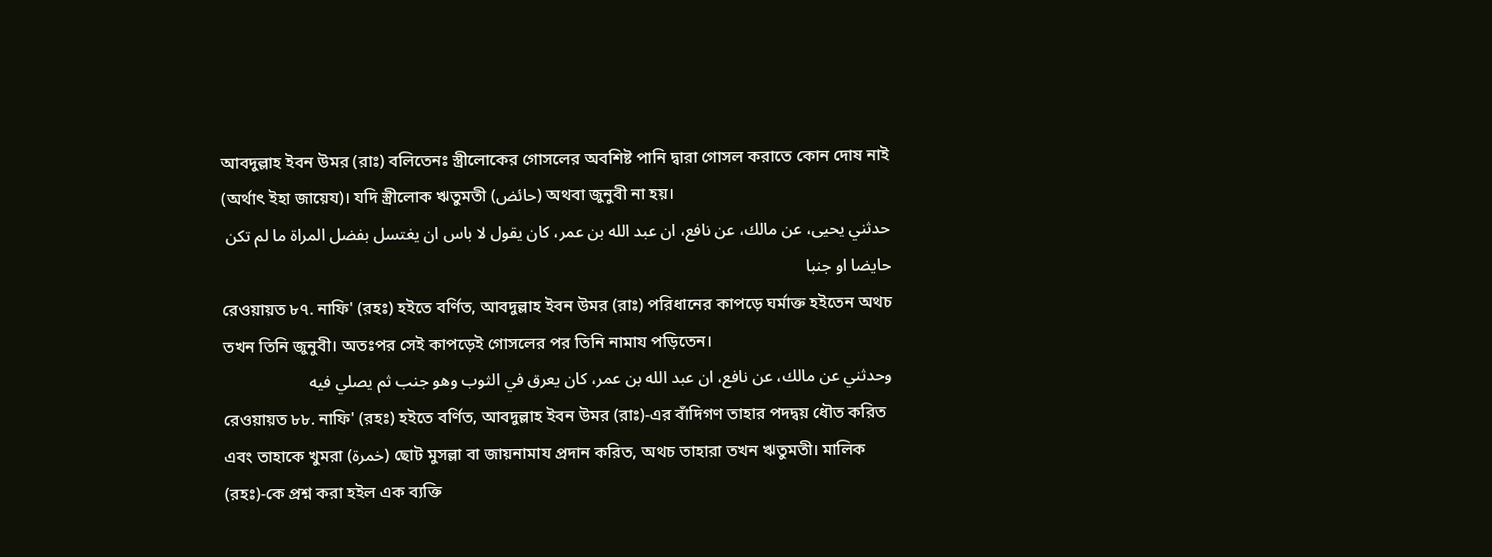আবদুল্লাহ ইবন উমর (রাঃ) বলিতেনঃ স্ত্রীলোকের গোসলের অবশিষ্ট পানি দ্বারা গোসল করাতে কোন দোষ নাই (অর্থাৎ ইহা জায়েয)। যদি স্ত্রীলোক ঋতুমতী (حائض) অথবা জুনুবী না হয়।
حدثني يحيى، عن مالك، عن نافع، ان عبد الله بن عمر، كان يقول لا باس ان يغتسل بفضل المراة ما لم تكن حايضا او جنبا
রেওয়ায়ত ৮৭. নাফি' (রহঃ) হইতে বর্ণিত, আবদুল্লাহ ইবন উমর (রাঃ) পরিধানের কাপড়ে ঘর্মাক্ত হইতেন অথচ তখন তিনি জুনুবী। অতঃপর সেই কাপড়েই গোসলের পর তিনি নামায পড়িতেন।
وحدثني عن مالك، عن نافع، ان عبد الله بن عمر، كان يعرق في الثوب وهو جنب ثم يصلي فيه
রেওয়ায়ত ৮৮. নাফি' (রহঃ) হইতে বর্ণিত, আবদুল্লাহ ইবন উমর (রাঃ)-এর বাঁদিগণ তাহার পদদ্বয় ধৌত করিত এবং তাহাকে খুমরা (خمرة) ছোট মুসল্লা বা জায়নামায প্রদান করিত, অথচ তাহারা তখন ঋতুমতী। মালিক (রহঃ)-কে প্রশ্ন করা হইল এক ব্যক্তি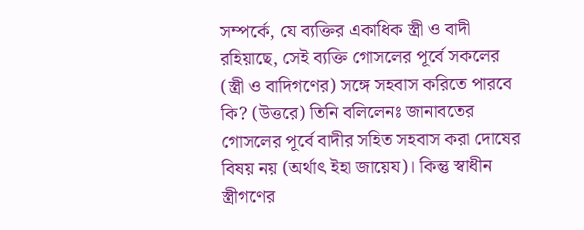সম্পর্কে, যে ব্যক্তির একাধিক স্ত্রী ও বাদী রহিয়াছে, সেই ব্যক্তি গোসলের পূর্বে সকলের (স্ত্রী ও বাদিগণের) সঙ্গে সহবাস করিতে পারবে কি? (উত্তরে) তিনি বলিলেনঃ জানাবতের গোসলের পূর্বে বাদীর সহিত সহবাস করা দোষের বিষয় নয় (অর্থাৎ ইহা জায়েয)। কিন্তু স্বাধীন স্ত্রীগণের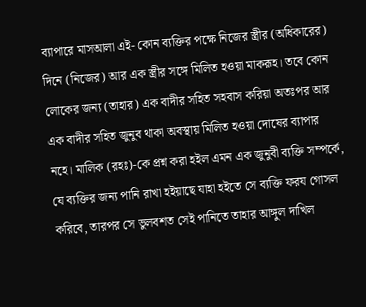ব্যাপারে মাসআলা এই- কোন ব্যক্তির পক্ষে নিজের স্ত্রীর (অধিকারের) দিনে (নিজের) আর এক স্ত্রীর সঙ্গে মিলিত হওয়া মাকরূহ। তবে কোন লোকের জন্য (তাহার) এক বাদীর সহিত সহবাস করিয়া অতঃপর আর এক বাদীর সহিত জুনুব থাকা অবস্থায় মিলিত হওয়া দোষের ব্যাপার নহে। মালিক (রহঃ)-কে প্রশ্ন করা হইল এমন এক জুনুবী ব্যক্তি সম্পর্কে, যে ব্যক্তির জন্য পানি রাখা হইয়াছে যাহা হইতে সে ব্যক্তি ফরয গোসল করিবে, তারপর সে ভুলবশত সেই পানিতে তাহার আঙ্গুল দাখিল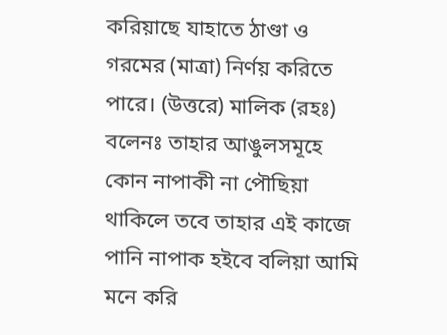করিয়াছে যাহাতে ঠাণ্ডা ও গরমের (মাত্রা) নির্ণয় করিতে পারে। (উত্তরে) মালিক (রহঃ) বলেনঃ তাহার আঙুলসমূহে কোন নাপাকী না পৌছিয়া থাকিলে তবে তাহার এই কাজে পানি নাপাক হইবে বলিয়া আমি মনে করি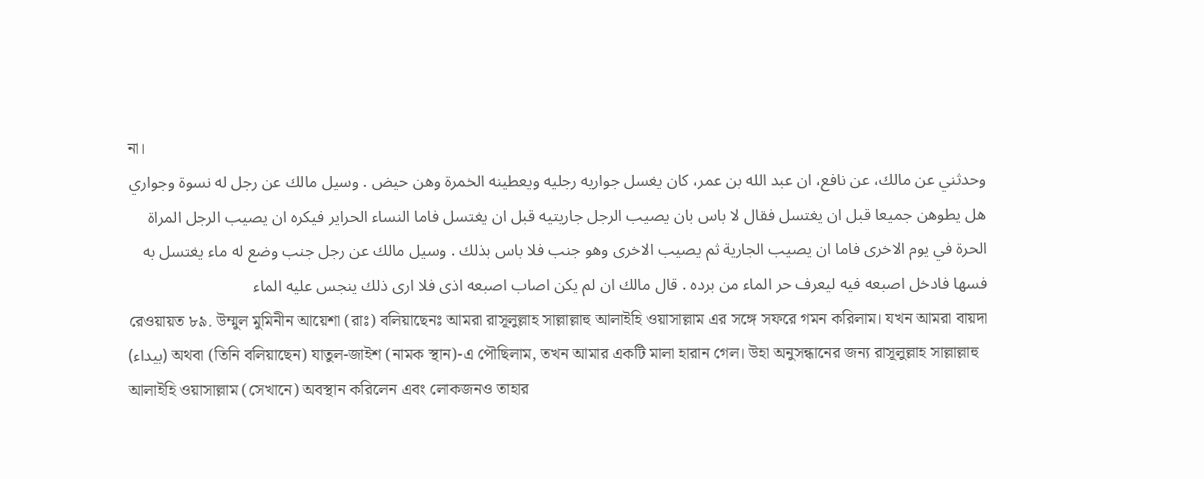না।
وحدثني عن مالك، عن نافع، ان عبد الله بن عمر، كان يغسل جواريه رجليه ويعطينه الخمرة وهن حيض . وسيل مالك عن رجل له نسوة وجواري هل يطوهن جميعا قبل ان يغتسل فقال لا باس بان يصيب الرجل جاريتيه قبل ان يغتسل فاما النساء الحراير فيكره ان يصيب الرجل المراة الحرة في يوم الاخرى فاما ان يصيب الجارية ثم يصيب الاخرى وهو جنب فلا باس بذلك . وسيل مالك عن رجل جنب وضع له ماء يغتسل به فسها فادخل اصبعه فيه ليعرف حر الماء من برده . قال مالك ان لم يكن اصاب اصبعه اذى فلا ارى ذلك ينجس عليه الماء
রেওয়ায়ত ৮৯. উম্মুল মুমিনীন আয়েশা (রাঃ) বলিয়াছেনঃ আমরা রাসূলুল্লাহ সাল্লাল্লাহু আলাইহি ওয়াসাল্লাম এর সঙ্গে সফরে গমন করিলাম। যখন আমরা বায়দা (بيداء) অথবা (তিনি বলিয়াছেন) যাতুল-জাইশ (নামক স্থান)-এ পৌছিলাম, তখন আমার একটি মালা হারান গেল। উহা অনুসন্ধানের জন্য রাসূলুল্লাহ সাল্লাল্লাহু আলাইহি ওয়াসাল্লাম (সেখানে) অবস্থান করিলেন এবং লোকজনও তাহার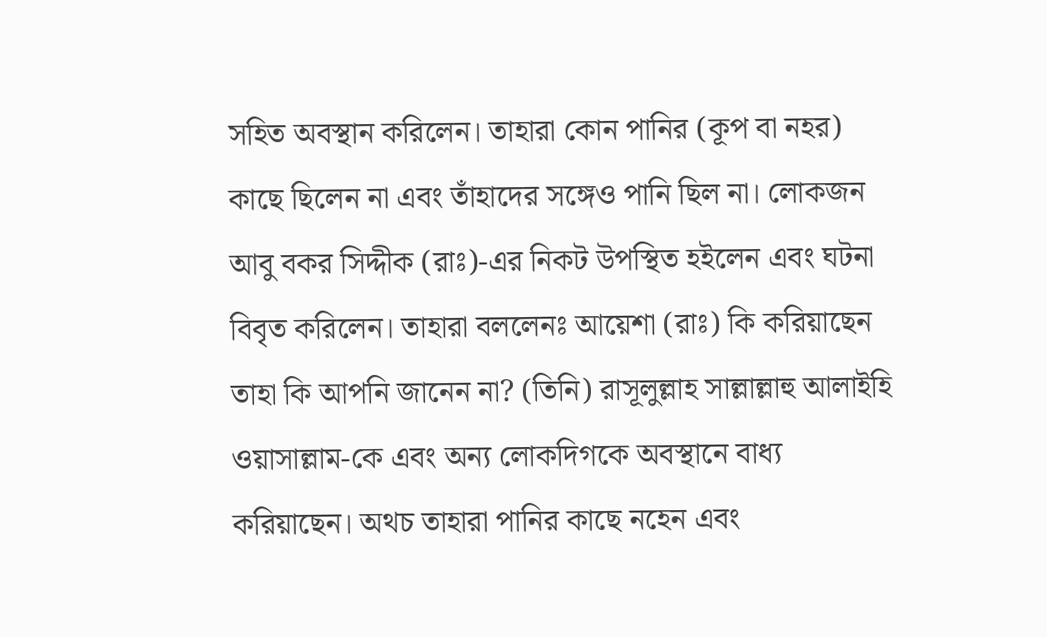সহিত অবস্থান করিলেন। তাহারা কোন পানির (কূপ বা নহর) কাছে ছিলেন না এবং তাঁহাদের সঙ্গেও পানি ছিল না। লোকজন আবু বকর সিদ্দীক (রাঃ)-এর নিকট উপস্থিত হইলেন এবং ঘটনা বিবৃত করিলেন। তাহারা বললেনঃ আয়েশা (রাঃ) কি করিয়াছেন তাহা কি আপনি জানেন না? (তিনি) রাসূলুল্লাহ সাল্লাল্লাহু আলাইহি ওয়াসাল্লাম-কে এবং অন্য লোকদিগকে অবস্থানে বাধ্য করিয়াছেন। অথচ তাহারা পানির কাছে নহেন এবং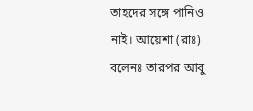তাহদের সঙ্গে পানিও নাই। আয়েশা (রাঃ) বলেনঃ তারপর আবু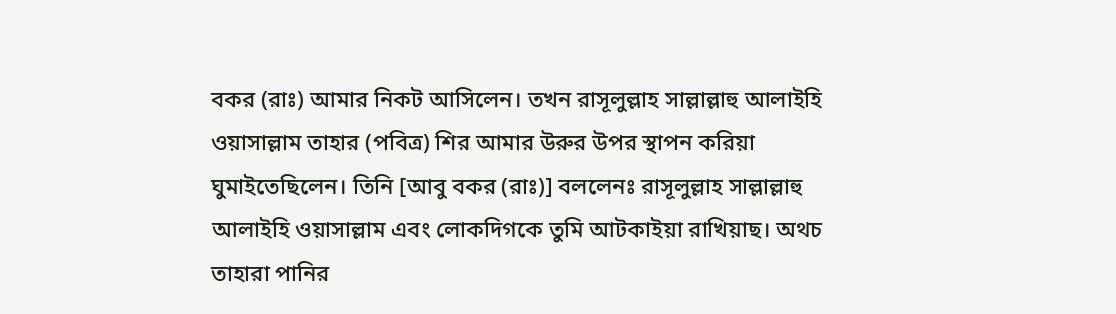বকর (রাঃ) আমার নিকট আসিলেন। তখন রাসূলুল্লাহ সাল্লাল্লাহু আলাইহি ওয়াসাল্লাম তাহার (পবিত্র) শির আমার উরুর উপর স্থাপন করিয়া ঘুমাইতেছিলেন। তিনি [আবু বকর (রাঃ)] বললেনঃ রাসূলুল্লাহ সাল্লাল্লাহু আলাইহি ওয়াসাল্লাম এবং লোকদিগকে তুমি আটকাইয়া রাখিয়াছ। অথচ তাহারা পানির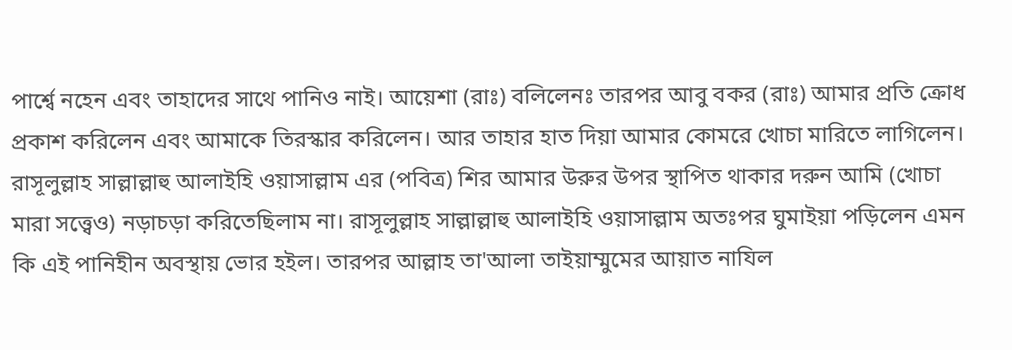পার্শ্বে নহেন এবং তাহাদের সাথে পানিও নাই। আয়েশা (রাঃ) বলিলেনঃ তারপর আবু বকর (রাঃ) আমার প্রতি ক্রোধ প্রকাশ করিলেন এবং আমাকে তিরস্কার করিলেন। আর তাহার হাত দিয়া আমার কোমরে খোচা মারিতে লাগিলেন। রাসূলুল্লাহ সাল্লাল্লাহু আলাইহি ওয়াসাল্লাম এর (পবিত্র) শির আমার উরুর উপর স্থাপিত থাকার দরুন আমি (খোচা মারা সত্ত্বেও) নড়াচড়া করিতেছিলাম না। রাসূলুল্লাহ সাল্লাল্লাহু আলাইহি ওয়াসাল্লাম অতঃপর ঘুমাইয়া পড়িলেন এমন কি এই পানিহীন অবস্থায় ভোর হইল। তারপর আল্লাহ তা'আলা তাইয়াম্মুমের আয়াত নাযিল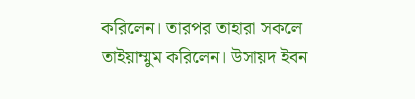করিলেন। তারপর তাহারা সকলে তাইয়াম্মুম করিলেন। উসায়দ ইবন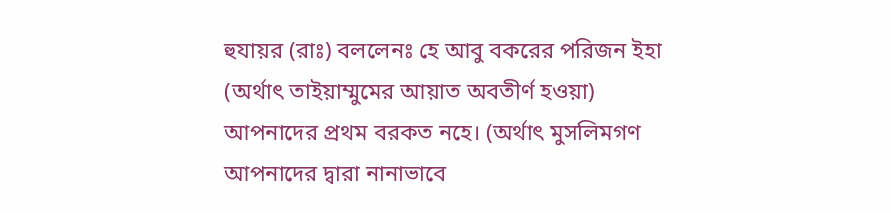হুযায়র (রাঃ) বললেনঃ হে আবু বকরের পরিজন ইহা (অর্থাৎ তাইয়াম্মুমের আয়াত অবতীর্ণ হওয়া) আপনাদের প্রথম বরকত নহে। (অর্থাৎ মুসলিমগণ আপনাদের দ্বারা নানাভাবে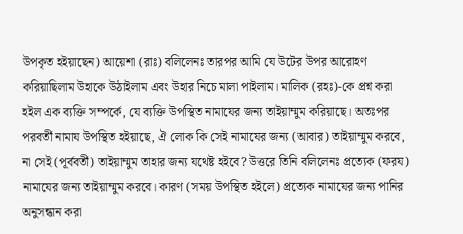উপকৃত হইয়াছেন) আয়েশা (রাঃ) বলিলেনঃ তারপর আমি যে উটের উপর আরোহণ করিয়াছিলাম উহাকে উঠাইলাম এবং উহার নিচে মালা পাইলাম। মালিক (রহঃ)-কে প্রশ্ন করা হইল এক ব্যক্তি সম্পর্কে, যে ব্যক্তি উপস্থিত নামাযের জন্য তাইয়াম্মুম করিয়াছে। অতঃপর পরবর্তী নামায উপস্থিত হইয়াছে, ঐ লোক কি সেই নামাযের জন্য (আবার) তাইয়াম্মুম করবে, না সেই (পূর্ববর্তী) তাইয়াম্মুম তাহার জন্য যথেষ্ট হইবে? উত্তরে তিনি বলিলেনঃ প্রত্যেক (ফরয) নামাযের জন্য তাইয়াম্মুম করবে। কারণ (সময় উপস্থিত হইলে) প্রত্যেক নামাযের জন্য পানির অনুসন্ধান করা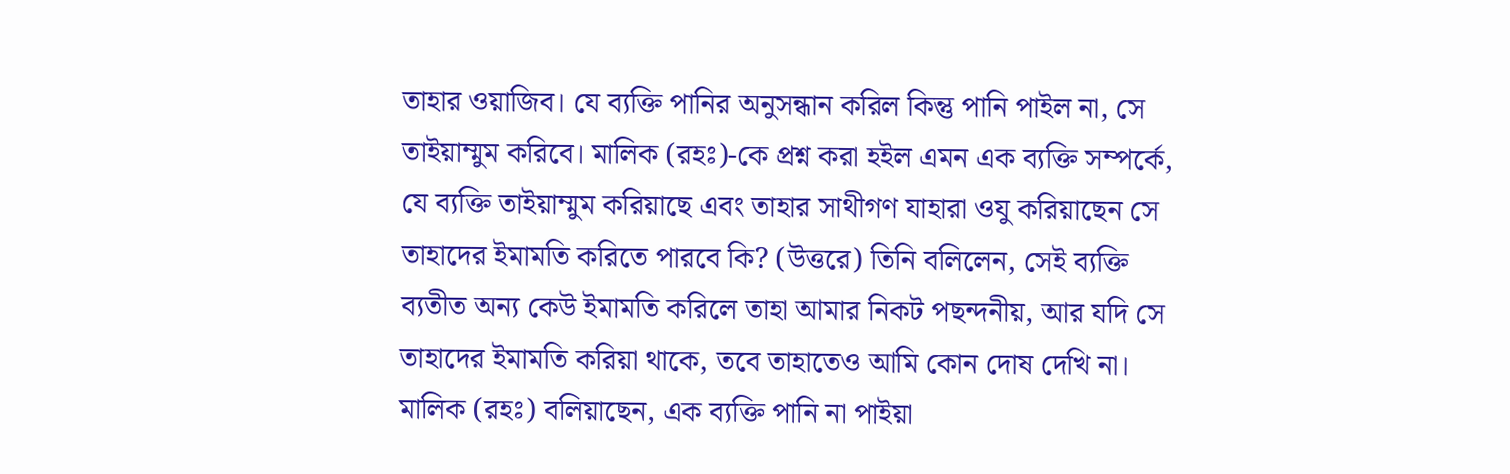তাহার ওয়াজিব। যে ব্যক্তি পানির অনুসন্ধান করিল কিন্তু পানি পাইল না, সে তাইয়াম্মুম করিবে। মালিক (রহঃ)-কে প্রশ্ন করা হইল এমন এক ব্যক্তি সম্পর্কে, যে ব্যক্তি তাইয়াম্মুম করিয়াছে এবং তাহার সাথীগণ যাহারা ওযু করিয়াছেন সে তাহাদের ইমামতি করিতে পারবে কি? (উত্তরে) তিনি বলিলেন, সেই ব্যক্তি ব্যতীত অন্য কেউ ইমামতি করিলে তাহা আমার নিকট পছন্দনীয়, আর যদি সে তাহাদের ইমামতি করিয়া থাকে, তবে তাহাতেও আমি কোন দোষ দেখি না। মালিক (রহঃ) বলিয়াছেন, এক ব্যক্তি পানি না পাইয়া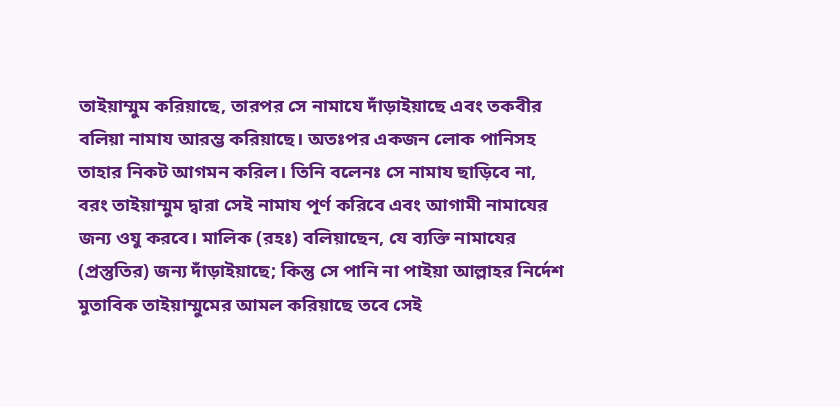তাইয়াম্মুম করিয়াছে, তারপর সে নামাযে দাঁড়াইয়াছে এবং তকবীর বলিয়া নামায আরম্ভ করিয়াছে। অতঃপর একজন লোক পানিসহ তাহার নিকট আগমন করিল। তিনি বলেনঃ সে নামায ছাড়িবে না, বরং তাইয়াম্মুম দ্বারা সেই নামায পূর্ণ করিবে এবং আগামী নামাযের জন্য ওযু করবে। মালিক (রহঃ) বলিয়াছেন, যে ব্যক্তি নামাযের (প্রস্তুতির) জন্য দাঁড়াইয়াছে; কিন্তু সে পানি না পাইয়া আল্লাহর নির্দেশ মুতাবিক তাইয়াম্মুমের আমল করিয়াছে তবে সেই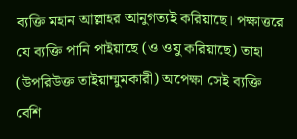ব্যক্তি মহান আল্লাহর আনুগত্যই করিয়াছে। পক্ষাত্তরে যে ব্যক্তি পানি পাইয়াছে (ও ওযু করিয়াছে) তাহা (উপরিউক্ত তাইয়াম্মুমকারী) অপেক্ষা সেই ব্যক্তি বেশি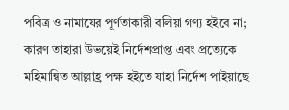পবিত্র ও নামাযের পূর্ণতাকারী বলিয়া গণ্য হইবে না; কারণ তাহারা উভয়েই নির্দেশপ্রাপ্ত এবং প্রত্যেকে মহিমান্বিত আল্লাহ্র পক্ষ হইতে যাহা নির্দেশ পাইয়াছে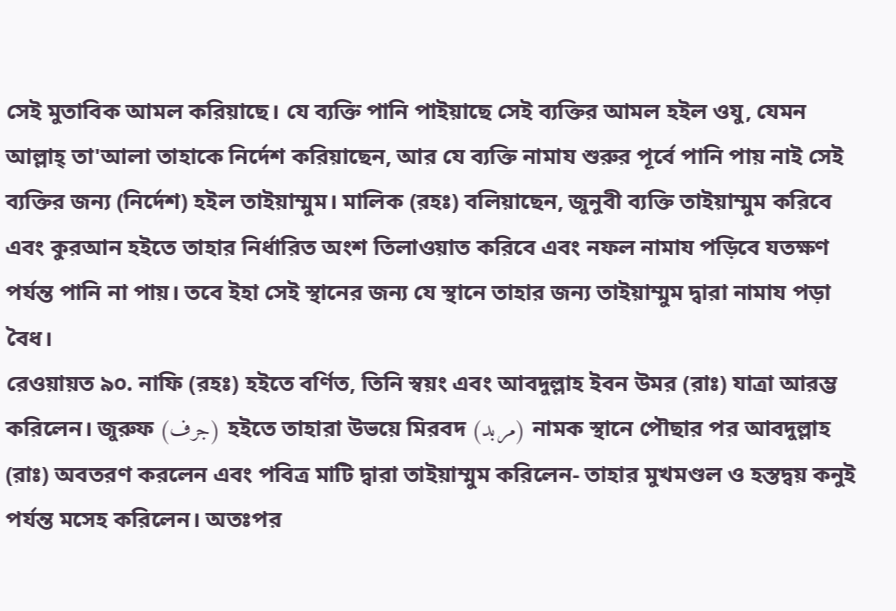সেই মুতাবিক আমল করিয়াছে। যে ব্যক্তি পানি পাইয়াছে সেই ব্যক্তির আমল হইল ওযু, যেমন আল্লাহ্ তা'আলা তাহাকে নির্দেশ করিয়াছেন, আর যে ব্যক্তি নামায শুরুর পূর্বে পানি পায় নাই সেই ব্যক্তির জন্য (নির্দেশ) হইল তাইয়াম্মুম। মালিক (রহঃ) বলিয়াছেন, জুনুবী ব্যক্তি তাইয়াম্মুম করিবে এবং কুরআন হইতে তাহার নির্ধারিত অংশ তিলাওয়াত করিবে এবং নফল নামায পড়িবে যতক্ষণ পর্যন্ত পানি না পায়। তবে ইহা সেই স্থানের জন্য যে স্থানে তাহার জন্য তাইয়াম্মুম দ্বারা নামায পড়া বৈধ।
রেওয়ায়ত ৯০. নাফি (রহঃ) হইতে বর্ণিত, তিনি স্বয়ং এবং আবদুল্লাহ ইবন উমর (রাঃ) যাত্রা আরম্ভ করিলেন। জুরুফ (جرف) হইতে তাহারা উভয়ে মিরবদ (مربد) নামক স্থানে পৌছার পর আবদুল্লাহ (রাঃ) অবতরণ করলেন এবং পবিত্র মাটি দ্বারা তাইয়াম্মুম করিলেন- তাহার মুখমণ্ডল ও হস্তদ্বয় কনুই পর্যন্ত মসেহ করিলেন। অতঃপর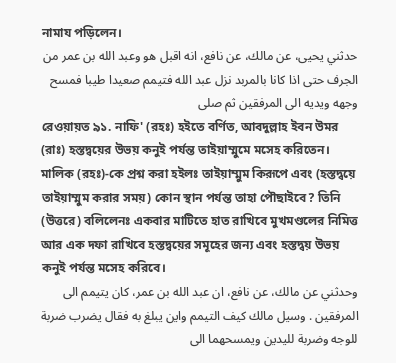নামায পড়িলেন।
حدثني يحيى، عن مالك، عن نافع، انه اقبل هو وعبد الله بن عمر من الجرف حتى اذا كانا بالمربد نزل عبد الله فتيمم صعيدا طيبا فمسح وجهه ويديه الى المرفقين ثم صلى
রেওয়ায়ত ৯১. নাফি' (রহঃ) হইতে বর্ণিত, আবদুল্লাহ ইবন উমর (রাঃ) হস্তদ্বয়ের উভয় কনুই পর্যন্ত তাইয়াম্মুমে মসেহ করিতেন। মালিক (রহঃ)-কে প্রশ্ন করা হইলঃ তাইয়াম্মুম কিরূপে এবং (হস্তদ্বয়ে তাইয়াম্মুম করার সময়) কোন স্থান পর্যন্ত তাহা পৌছাইবে? তিনি (উত্তরে) বলিলেনঃ একবার মাটিতে হাত রাখিবে মুখমণ্ডলের নিমিত্ত আর এক দফা রাখিবে হস্তদ্বয়ের সমূহের জন্য এবং হস্তদ্বয় উভয় কনুই পর্যন্ত মসেহ করিবে।
وحدثني عن مالك، عن نافع، ان عبد الله بن عمر، كان يتيمم الى المرفقين . وسيل مالك كيف التيمم واين يبلغ به فقال يضرب ضربة للوجه وضربة لليدين ويمسحهما الى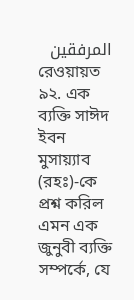المرفقين
রেওয়ায়ত ৯২. এক ব্যক্তি সাঈদ ইবন মুসায়্যাব (রহঃ)-কে প্রশ্ন করিল এমন এক জুনুবী ব্যক্তি সম্পর্কে, যে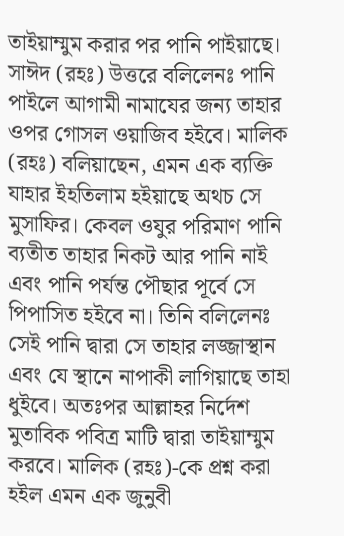তাইয়াম্মুম করার পর পানি পাইয়াছে। সাঈদ (রহঃ) উত্তরে বলিলেনঃ পানি পাইলে আগামী নামাযের জন্য তাহার ওপর গোসল ওয়াজিব হইবে। মালিক (রহঃ) বলিয়াছেন, এমন এক ব্যক্তি যাহার ইহতিলাম হইয়াছে অথচ সে মুসাফির। কেবল ওযুর পরিমাণ পানি ব্যতীত তাহার নিকট আর পানি নাই এবং পানি পর্যন্ত পৌছার পূর্বে সে পিপাসিত হইবে না। তিনি বলিলেনঃ সেই পানি দ্বারা সে তাহার লজ্জাস্থান এবং যে স্থানে নাপাকী লাগিয়াছে তাহা ধুইবে। অতঃপর আল্লাহর নির্দেশ মুতাবিক পবিত্র মাটি দ্বারা তাইয়াম্মুম করবে। মালিক (রহঃ)-কে প্রশ্ন করা হইল এমন এক জুনুবী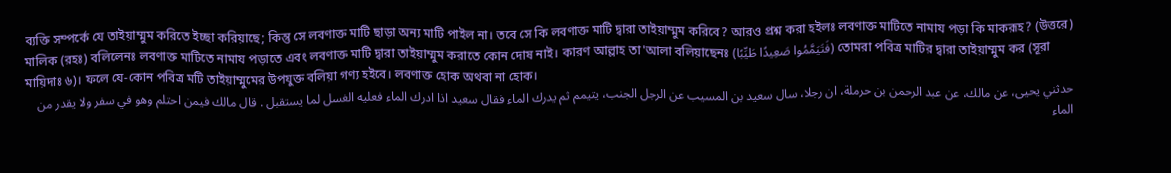ব্যক্তি সম্পর্কে যে তাইয়াম্মুম করিতে ইচ্ছা করিয়াছে; কিন্তু সে লবণাক্ত মাটি ছাড়া অন্য মাটি পাইল না। তবে সে কি লবণাক্ত মাটি দ্বারা তাইয়াম্মুম করিবে? আরও প্রশ্ন করা হইলঃ লবণাক্ত মাটিতে নামায পড়া কি মাকরূহ? (উত্তরে) মালিক (রহঃ) বলিলেনঃ লবণাক্ত মাটিতে নামায পড়াতে এবং লবণাক্ত মাটি দ্বারা তাইয়াম্মুম করাতে কোন দোষ নাই। কারণ আল্লাহ তা'আলা বলিয়াছেনঃ (فَتَيَمَّمُوا صَعِيدًا طَيِّبًا) তোমরা পবিত্র মাটির দ্বারা তাইয়াম্মুম কর (সূরা মায়িদাঃ ৬)। ফলে যে-কোন পবিত্র মটি তাইয়াম্মুমের উপযুক্ত বলিয়া গণ্য হইবে। লবণাক্ত হোক অথবা না হোক।
حدثني يحيى، عن مالك، عن عبد الرحمن بن حرملة، ان رجلا، سال سعيد بن المسيب عن الرجل الجنب، يتيمم ثم يدرك الماء فقال سعيد اذا ادرك الماء فعليه الغسل لما يستقبل . قال مالك فيمن احتلم وهو في سفر ولا يقدر من الماء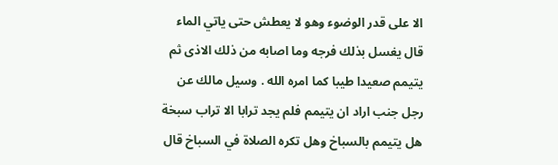الا على قدر الوضوء وهو لا يعطش حتى ياتي الماء قال يغسل بذلك فرجه وما اصابه من ذلك الاذى ثم يتيمم صعيدا طيبا كما امره الله . وسيل مالك عن رجل جنب اراد ان يتيمم فلم يجد ترابا الا تراب سبخة هل يتيمم بالسباخ وهل تكره الصلاة في السباخ قال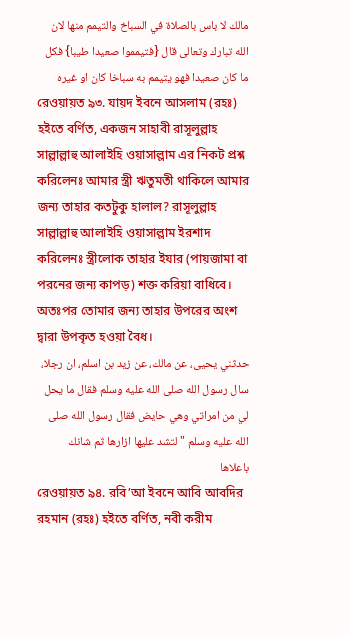مالك لا باس بالصلاة في السباخ والتيمم منها لان الله تبارك وتعالى قال {فتيمموا صعيدا طيبا} فكل ما كان صعيدا فهو يتيمم به سباخا كان او غيره
রেওয়ায়ত ৯৩. যায়দ ইবনে আসলাম (রহঃ) হইতে বর্ণিত, একজন সাহাবী রাসূলুল্লাহ সাল্লাল্লাহু আলাইহি ওয়াসাল্লাম এর নিকট প্রশ্ন করিলেনঃ আমার স্ত্রী ঋতুমতী থাকিলে আমার জন্য তাহার কতটুকু হালাল? রাসূলুল্লাহ সাল্লাল্লাহু আলাইহি ওয়াসাল্লাম ইরশাদ করিলেনঃ স্ত্রীলোক তাহার ইযার (পায়জামা বা পরনের জন্য কাপড়) শক্ত করিয়া বাধিবে। অতঃপর তোমার জন্য তাহার উপরের অংশ দ্বারা উপকৃত হওয়া বৈধ।
حدثني يحيى، عن مالك، عن زيد بن اسلم، ان رجلا، سال رسول الله صلى الله عليه وسلم فقال ما يحل لي من امراتي وهي حايض فقال رسول الله صلى الله عليه وسلم " لتشد عليها ازارها ثم شانك باعلاها
রেওয়ায়ত ৯৪. রবি’আ ইবনে আবি আবদির রহমান (রহঃ) হইতে বর্ণিত, নবী করীম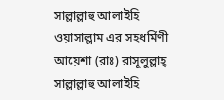সাল্লাল্লাহু আলাইহি ওয়াসাল্লাম এর সহধর্মিণী আয়েশা (রাঃ) রাসূলুল্লাহ্ সাল্লাল্লাহু আলাইহি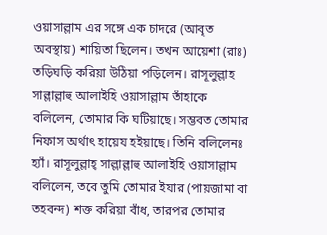ওয়াসাল্লাম এর সঙ্গে এক চাদরে (আবৃত অবস্থায়) শায়িতা ছিলেন। তখন আয়েশা (রাঃ) তড়িঘড়ি করিয়া উঠিয়া পড়িলেন। রাসূলুল্লাহ সাল্লাল্লাহু আলাইহি ওয়াসাল্লাম তাঁহাকে বলিলেন, তোমার কি ঘটিয়াছে। সম্ভবত তোমার নিফাস অর্থাৎ হায়েয হইয়াছে। তিনি বলিলেনঃ হ্যাঁ। রাসূলুল্লাহ্ সাল্লাল্লাহু আলাইহি ওয়াসাল্লাম বলিলেন, তবে তুমি তোমার ইযার (পায়জামা বা তহবন্দ) শক্ত করিয়া বাঁধ, তারপর তোমার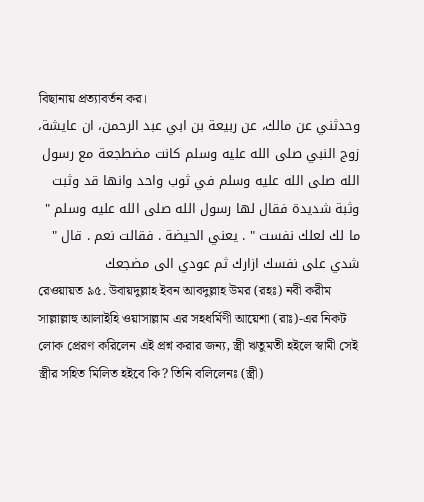বিছানায় প্রত্যাবর্তন কর।
وحدثني عن مالك، عن ربيعة بن ابي عبد الرحمن، ان عايشة، زوج النبي صلى الله عليه وسلم كانت مضطجعة مع رسول الله صلى الله عليه وسلم في ثوب واحد وانها قد وثبت وثبة شديدة فقال لها رسول الله صلى الله عليه وسلم " ما لك لعلك نفست " . يعني الحيضة . فقالت نعم . قال " شدي على نفسك ازارك ثم عودي الى مضجعك
রেওয়ায়ত ৯৫. উবায়দুল্লাহ ইবন আবদুল্লাহ উমর (রহঃ) নবী করীম সাল্লাল্লাহু আলাইহি ওয়াসাল্লাম এর সহধর্মিণী আয়েশা (রাঃ)-এর নিকট লোক প্রেরণ করিলেন এই প্রশ্ন করার জন্য, স্ত্রী ঋতুমতী হইলে স্বামী সেই স্ত্রীর সহিত মিলিত হইবে কি? তিনি বলিলেনঃ (স্ত্রী)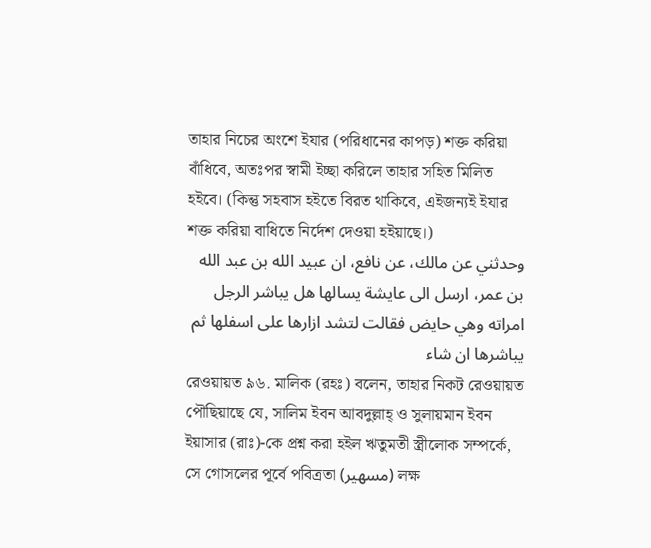তাহার নিচের অংশে ইযার (পরিধানের কাপড়) শক্ত করিয়া বাঁধিবে, অতঃপর স্বামী ইচ্ছা করিলে তাহার সহিত মিলিত হইবে। (কিন্তু সহবাস হইতে বিরত থাকিবে, এইজন্যই ইযার শক্ত করিয়া বাধিতে নির্দেশ দেওয়া হইয়াছে।)
وحدثني عن مالك، عن نافع، ان عبيد الله بن عبد الله بن عمر، ارسل الى عايشة يسالها هل يباشر الرجل امراته وهي حايض فقالت لتشد ازارها على اسفلها ثم يباشرها ان شاء
রেওয়ায়ত ৯৬. মালিক (রহঃ) বলেন, তাহার নিকট রেওয়ায়ত পৌছিয়াছে যে, সালিম ইবন আবদুল্লাহ্ ও সুলায়মান ইবন ইয়াসার (রাঃ)-কে প্রশ্ন করা হইল ঋতুমতী স্ত্রীলোক সম্পর্কে, সে গোসলের পূর্বে পবিত্রতা (مسهير) লক্ষ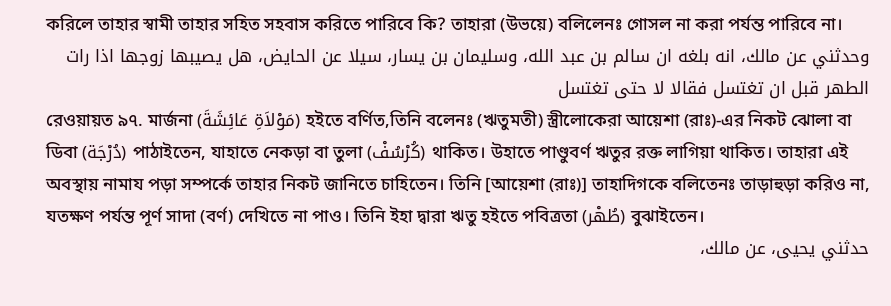করিলে তাহার স্বামী তাহার সহিত সহবাস করিতে পারিবে কি? তাহারা (উভয়ে) বলিলেনঃ গোসল না করা পর্যন্ত পারিবে না।
وحدثني عن مالك، انه بلغه ان سالم بن عبد الله، وسليمان بن يسار، سيلا عن الحايض، هل يصيبها زوجها اذا رات الطهر قبل ان تغتسل فقالا لا حتى تغتسل
রেওয়ায়ত ৯৭. মার্জনা (مَوْلاَةِ عَائِشَةَ) হইতে বর্ণিত,তিনি বলেনঃ (ঋতুমতী) স্ত্রীলোকেরা আয়েশা (রাঃ)-এর নিকট ঝোলা বা ডিবা (دُرْجَة) পাঠাইতেন, যাহাতে নেকড়া বা তুলা (كُرْسُفْ) থাকিত। উহাতে পাণ্ডুবৰ্ণ ঋতুর রক্ত লাগিয়া থাকিত। তাহারা এই অবস্থায় নামায পড়া সম্পর্কে তাহার নিকট জানিতে চাহিতেন। তিনি [আয়েশা (রাঃ)] তাহাদিগকে বলিতেনঃ তাড়াহুড়া করিও না, যতক্ষণ পর্যন্ত পূর্ণ সাদা (বর্ণ) দেখিতে না পাও। তিনি ইহা দ্বারা ঋতু হইতে পবিত্রতা (طُهْر) বুঝাইতেন।
حدثني يحيى، عن مالك،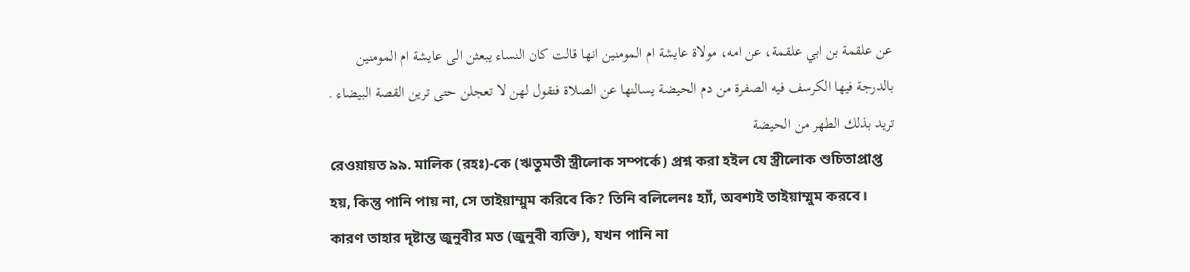عن علقمة بن ابي علقمة، عن امه، مولاة عايشة ام المومنين انها قالت كان النساء يبعثن الى عايشة ام المومنين بالدرجة فيها الكرسف فيه الصفرة من دم الحيضة يسالنها عن الصلاة فتقول لهن لا تعجلن حتى ترين القصة البيضاء . تريد بذلك الطهر من الحيضة
রেওয়ায়ত ৯৯. মালিক (রহঃ)-কে (ঋতুমতী স্ত্রীলোক সম্পর্কে) প্রশ্ন করা হইল যে স্ত্রীলোক শুচিতাপ্রাপ্ত হয়, কিন্তু পানি পায় না, সে তাইয়াম্মুম করিবে কি? তিনি বলিলেনঃ হ্যাঁ, অবশ্যই তাইয়াম্মুম করবে। কারণ তাহার দৃষ্টান্ত জুনুবীর মত (জুনুবী ব্যক্তি), যখন পানি না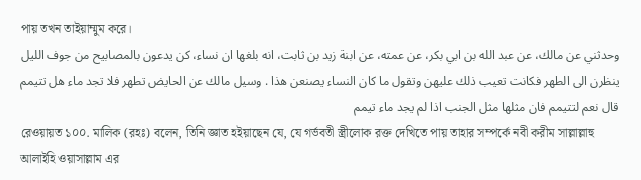পায় তখন তাইয়াম্মুম করে।
وحدثني عن مالك، عن عبد الله بن ابي بكر، عن عمته، عن ابنة زيد بن ثابت، انه بلغها ان نساء، كن يدعون بالمصابيح من جوف الليل ينظرن الى الطهر فكانت تعيب ذلك عليهن وتقول ما كان النساء يصنعن هذا . وسيل مالك عن الحايض تطهر فلا تجد ماء هل تتيمم قال نعم لتتيمم فان مثلها مثل الجنب اذا لم يجد ماء تيمم
রেওয়ায়ত ১০০. মালিক (রহঃ) বলেন, তিনি জ্ঞাত হইয়াছেন যে, যে গর্ভবতী স্ত্রীলোক রক্ত দেখিতে পায় তাহার সম্পর্কে নবী করীম সাল্লাল্লাহু আলাইহি ওয়াসাল্লাম এর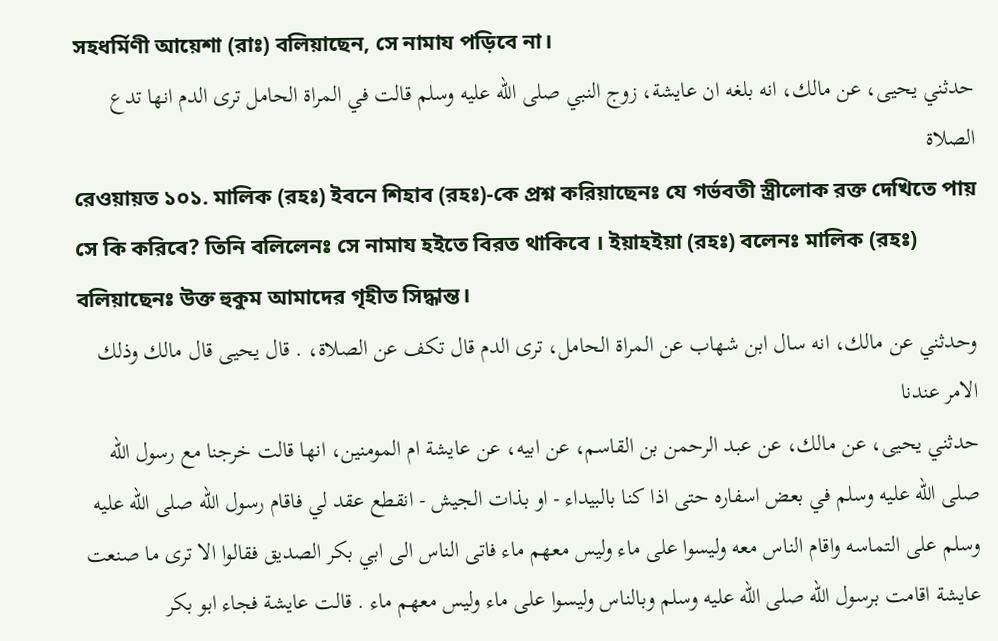সহধর্মিণী আয়েশা (রাঃ) বলিয়াছেন, সে নামায পড়িবে না।
حدثني يحيى، عن مالك، انه بلغه ان عايشة، زوج النبي صلى الله عليه وسلم قالت في المراة الحامل ترى الدم انها تدع الصلاة
রেওয়ায়ত ১০১. মালিক (রহঃ) ইবনে শিহাব (রহঃ)-কে প্রশ্ন করিয়াছেনঃ যে গর্ভবতী স্ত্রীলোক রক্ত দেখিতে পায় সে কি করিবে? তিনি বলিলেনঃ সে নামায হইতে বিরত থাকিবে । ইয়াহইয়া (রহঃ) বলেনঃ মালিক (রহঃ) বলিয়াছেনঃ উক্ত হুকুম আমাদের গৃহীত সিদ্ধান্ত।
وحدثني عن مالك، انه سال ابن شهاب عن المراة الحامل، ترى الدم قال تكف عن الصلاة، . قال يحيى قال مالك وذلك الامر عندنا
حدثني يحيى، عن مالك، عن عبد الرحمن بن القاسم، عن ابيه، عن عايشة ام المومنين، انها قالت خرجنا مع رسول الله صلى الله عليه وسلم في بعض اسفاره حتى اذا كنا بالبيداء - او بذات الجيش - انقطع عقد لي فاقام رسول الله صلى الله عليه وسلم على التماسه واقام الناس معه وليسوا على ماء وليس معهم ماء فاتى الناس الى ابي بكر الصديق فقالوا الا ترى ما صنعت عايشة اقامت برسول الله صلى الله عليه وسلم وبالناس وليسوا على ماء وليس معهم ماء . قالت عايشة فجاء ابو بكر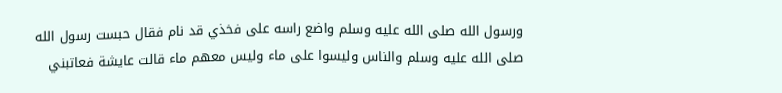ورسول الله صلى الله عليه وسلم واضع راسه على فخذي قد نام فقال حبست رسول الله صلى الله عليه وسلم والناس وليسوا على ماء وليس معهم ماء قالت عايشة فعاتبني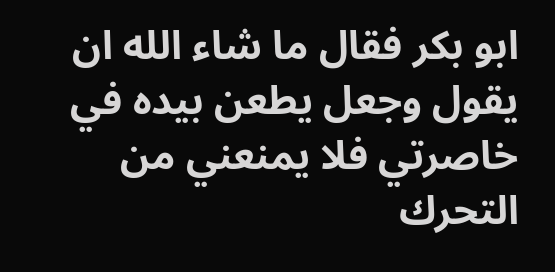ابو بكر فقال ما شاء الله ان يقول وجعل يطعن بيده في خاصرتي فلا يمنعني من التحرك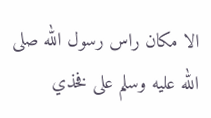الا مكان راس رسول الله صلى الله عليه وسلم على فخذي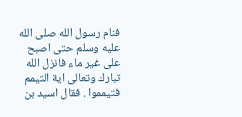فنام رسول الله صلى الله عليه وسلم حتى اصبح على غير ماء فانزل الله تبارك وتعالى اية التيمم فتيمموا . فقال اسيد بن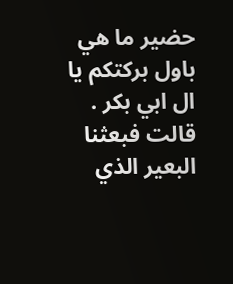حضير ما هي باول بركتكم يا ال ابي بكر . قالت فبعثنا البعير الذي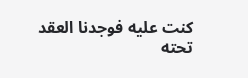كنت عليه فوجدنا العقد تحته